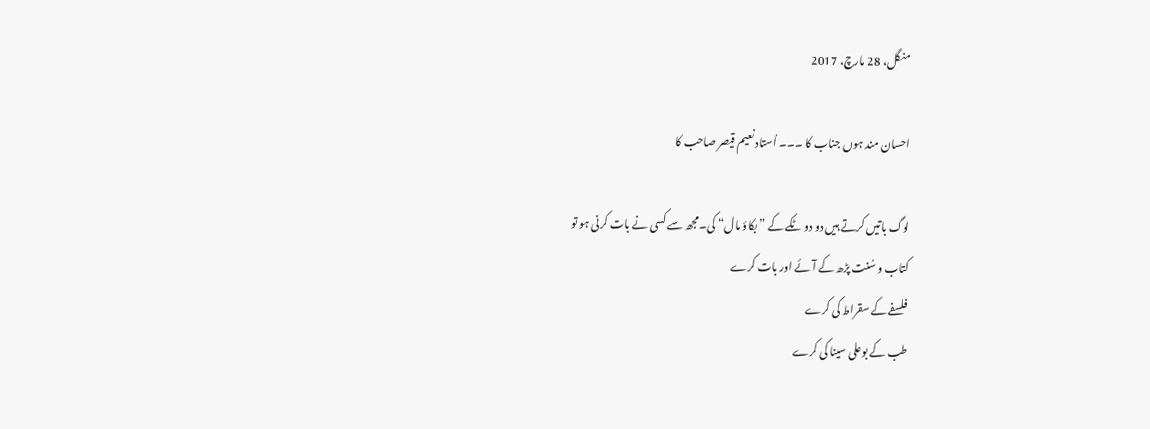منگل، 28 مارچ، 2017

احسان مند ہوں جناب کا ۔۔۔ اُستاد نعیم قیصر صاحب کا

لوگ باتیں کرتے ہیں دو دو ٹکے کے ”بکاؤ مال“ کی۔مجھ سے کسی نے بات کرنی ہو تو
کتاب و سُنت پڑھ کے آئے اور بات کرے
فلسفے کے سقراط کی کرے
طب کے بوعلی سینا کی کرے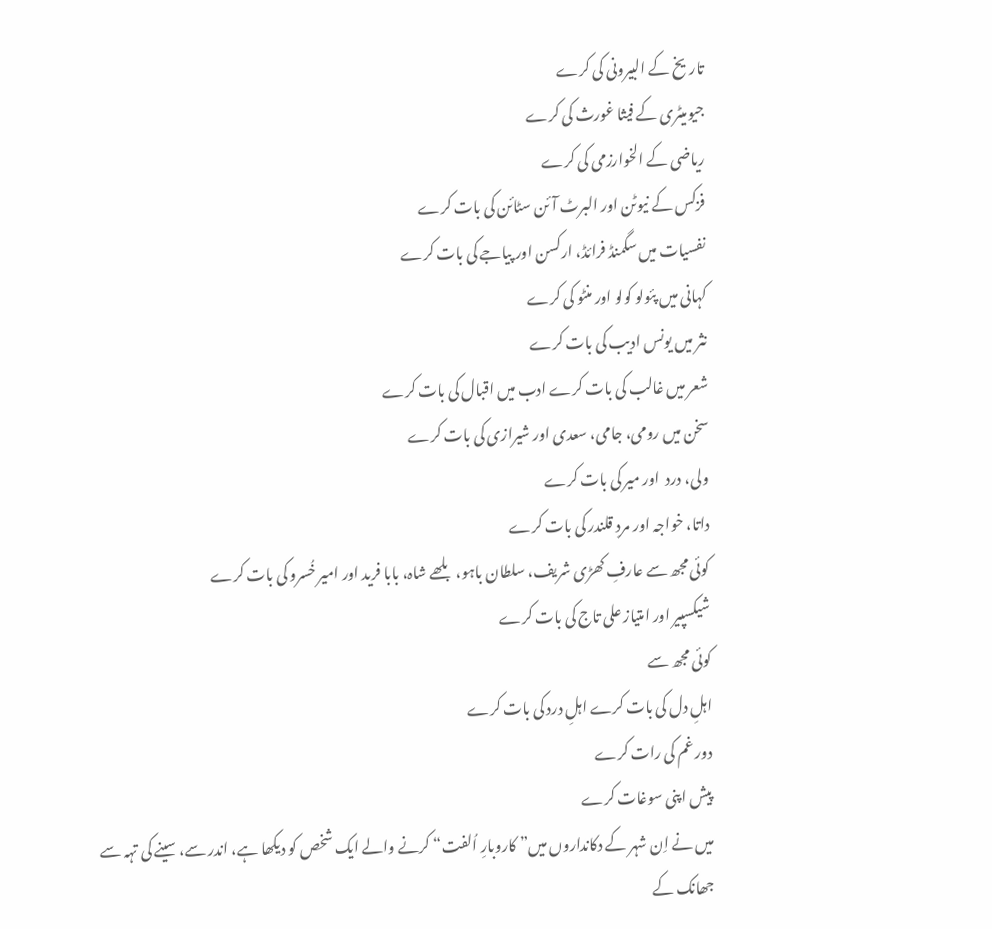تاریخ کے البیرونی کی کرے
جیومیٹری کے فیثا غورث کی کرے
ریاضی کے الخوارزمی کی کرے
فزکس کے نیوٹن اور البرٹ آئن سٹائن کی بات کرے
نفسیات میں سگمنڈ فرائڈ، ارکسن اور پیاجے کی بات کرے
کہانی میں پئولو کولو اور منٹو کی کرے
نثر میں یونس ادیب کی بات کرے
شعر میں غالب کی بات کرے ادب میں اقبال کی بات کرے
سخن میں رومی، جامی، سعدی اور شیرازی کی بات کرے
ولی، درد  اور میر کی بات کرے
داتا، خواجہ اور مردِ قلندر کی بات کرے
کوئی مجھ سے عارفِ کھڑی شریف، سلطان باہو، بلھے شاہ، بابا فرید اور امیر خُسرو کی بات کرے
شیکسپیر اور امتیاز علی تاج کی بات کرے
کوئی مجھ سے
اہلِ دل کی بات کرے اہلِ درد کی بات کرے
دور غم کی رات کرے
پیش اپنی سوغات کرے
میں نے اِن شہر کے دکانداروں میں” کاروبارِ اُلفت“ کرنے والے ایک شخص کو دیکھا ہے، اندر سے، سینے کی تہہ سے جھانک کے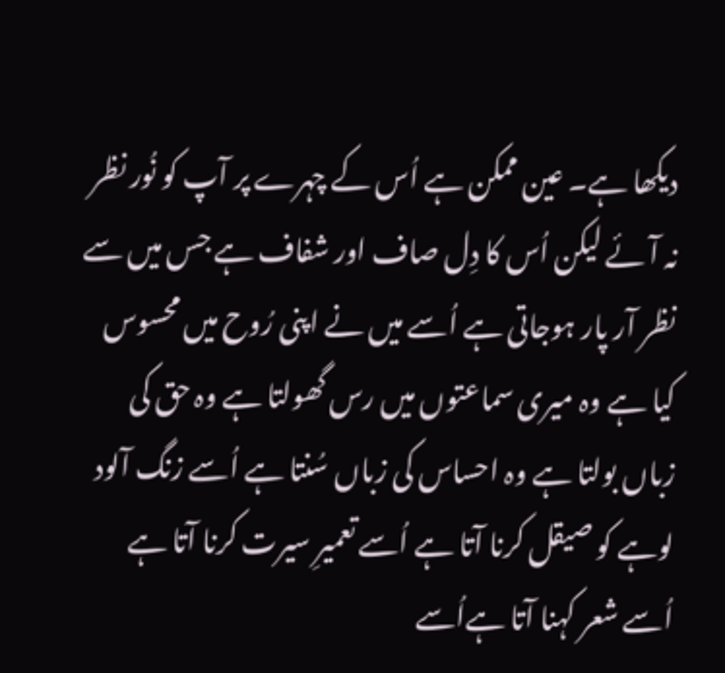دیکھا ہے۔ عین ممکن ہے اُس کے چہرے پر آپ کو نُور نظر نہ آئے لیکن اُس کا دِل صاف اور شفاف ہے جس میں سے نظر آر پار ہوجاتی ہے اُسے میں نے اپنی رُوح میں محسوس کیا ہے وہ میری سماعتوں میں رس گھولتا ہے وہ حق کی زباں بولتا ہے وہ احساس کی زباں سُنتا ہے اُسے زنگ آلود لوہے کو صیقل کرنا آتا ہے اُسے تعمیرِ سیرت کرنا آتا ہے اُسے شعر کہنا آتا ہےاُسے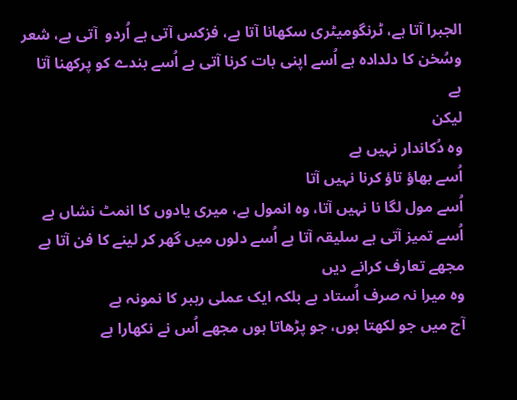الجبرا آتا ہے، ٹرنگومیٹری سکھانا آتا ہے، فزکس آتی ہے اُردو  آتی ہے، شعر وسُخن کا دلدادہ ہے اُسے اپنی بات کرنا آتی ہے اُسے بندے کو پرکھنا آتا ہے
لیکن
وہ دُکاندار نہیں ہے
اُسے بھاؤ تاؤ کرنا نہیں آتا
اُسے مول لگا نا نہیں آتا، وہ انمول ہے، میری یادوں کا انمٹ نشاں ہے اُسے تمیز آتی ہے سلیقہ آتا ہے اُسے دلوں میں گھر کر لینے کا فن آتا ہے
مجھے تعارف کرانے دیں
وہ میرا نہ صرف اُستاد ہے بلکہ ایک عملی رہبر کا نمونہ ہے
آج میں جو لکھتا ہوں، جو پڑھاتا ہوں مجھے اُس نے نکھارا ہے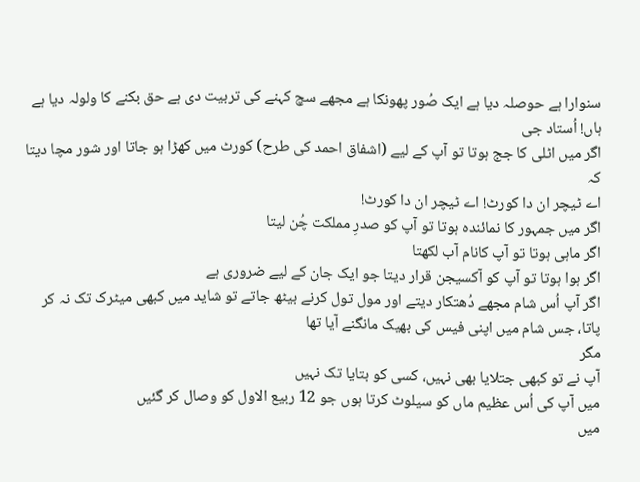سنوارا ہے حوصلہ دیا ہے ایک صُور پھونکا ہے مجھے سچ کہنے کی تربیت دی ہے حق بکنے کا ولولہ دیا ہے
ہاں! اُستاد جی
اگر میں اٹلی کا جج ہوتا تو آپ کے لیے (اشفاق احمد کی طرح) کورٹ میں کھڑا ہو جاتا اور شور مچا دیتا کہ
اے ٹیچر ان دا کورٹ! اے ٹیچر ان دا کورٹ!
اگر میں جمہور کا نمائندہ ہوتا تو آپ کو صدرِ مملکت چُن لیتا
اگر ماہی ہوتا تو آپ کانام آب لکھتا
اگر ہوا ہوتا تو آپ کو آکسیجن قرار دیتا جو ایک جان کے لیے ضروری ہے
اگر آپ اُس شام مجھے دُھتکار دیتے اور مول تول کرنے بیٹھ جاتے تو شاید میں کبھی میٹرک تک نہ کر پاتا، جس شام میں اپنی فیس کی بھیک مانگنے آیا تھا
مگر
آپ نے تو کبھی جتلایا بھی نہیں، کسی کو بتایا تک نہیں
میں آپ کی اُس عظیم ماں کو سیلوٹ کرتا ہوں جو 12 ربیع الاول کو وصال کر گئیں
میں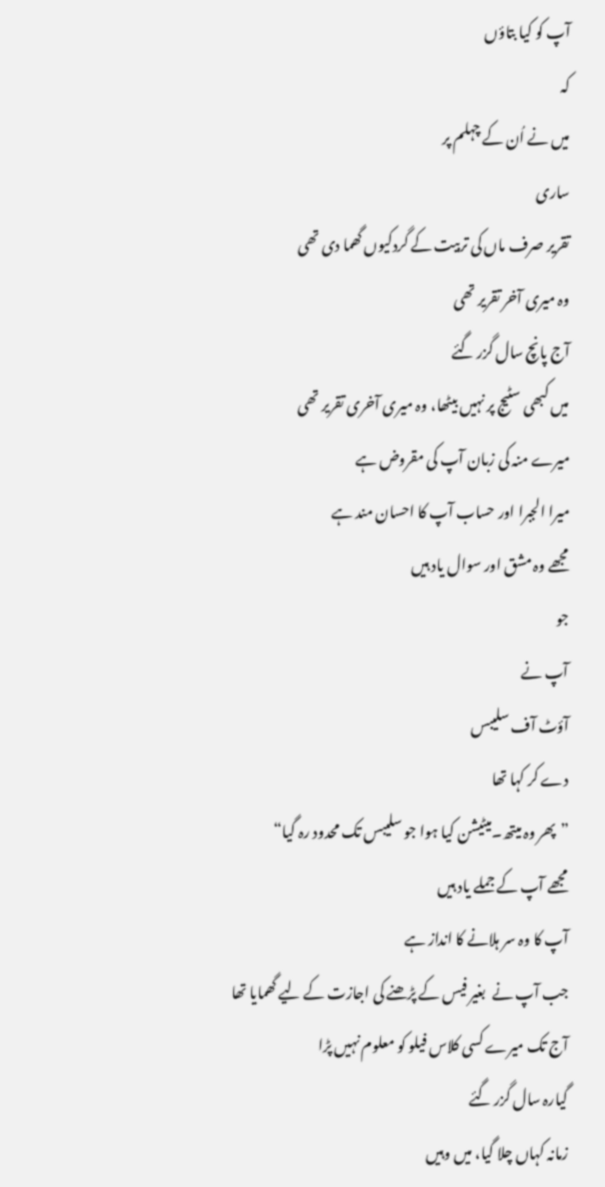آپ کو کیا بتاؤں
کہ
میں نے اُن کے چہلم پر
ساری
تقریر صرف ماں کی تربیت کے گردکیوں گھما دی تھی
وہ میری آخر تقریر تھی
آج پانچ سال گزر گئے
میں کبھی سٹیج پر نہیں بیٹھا، وہ میری آخری تقریر تھی
میرے منہ کی زبان آپ کی مقروض ہے
میرا الجبرا اور حساب آپ کا احسان مند ہے
مجھے وہ مشق اور سوال یاد ہیں
جو
آپ نے
آؤٹ آف سلیبس
دے کر کہا تھا
”پھر وہ میتھ۔میٹیشن کیا ہوا جو سلیبس تک محدود رہ گیا“
مجھے آپ کے جملے یاد ہیں
آپ کا وہ سر ہلانے کا انداز ہے
جب آپ نے  بغیر فیس کے پڑھنے کی اجازت کے لیے گھمایا تھا
آج تک میرے کسی کلاس فیلو کو معلوم نہیں پڑا
گیارہ سال گزر گئے
زمانہ کہاں چلا گیا، میں وہیں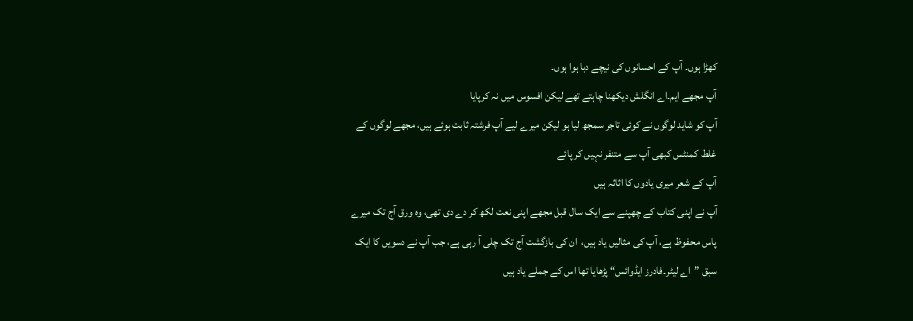کھڑا ہوں۔ آپ کے احسانوں کی نیچے دبا ہوا ہوں۔
آپ مجھے ایم۔اے انگلش دیکھنا چاہتے تھے لیکن افسوس میں نہ کرپایا
آپ کو شاید لوگوں نے کوئی تاجر سمجھ لیا ہو لیکن میرے لیے آپ فرشتہ ثابت ہوئے ہیں، مجھے لوگوں کے غلط کمنٹس کبھی آپ سے متنفر نہیں کر پائے
آپ کے شعر میری یادوں کا اثاثہ ہیں
آپ نے اپنی کتاب کے چھپنے سے ایک سال قبل مجھے اپنی نعت لکھ کر دے دی تھی، وہ ورق آج تک میرے پاس محفوظ ہے، آپ کی مثالیں یاد ہیں،  ان کی بازگشت آج تک چلی آ رہی ہے، جب آپ نے دسویں کا ایک سبق ”اے لیٹر۔فادرز ایڈوائس“ پڑھایا تھا اس کے جملے یاد ہیں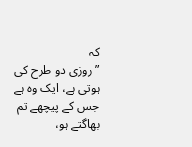کہ
”روزی دو طرح کی ہوتی ہے، ایک وہ ہے جس کے پیچھے تم بھاگتے ہو،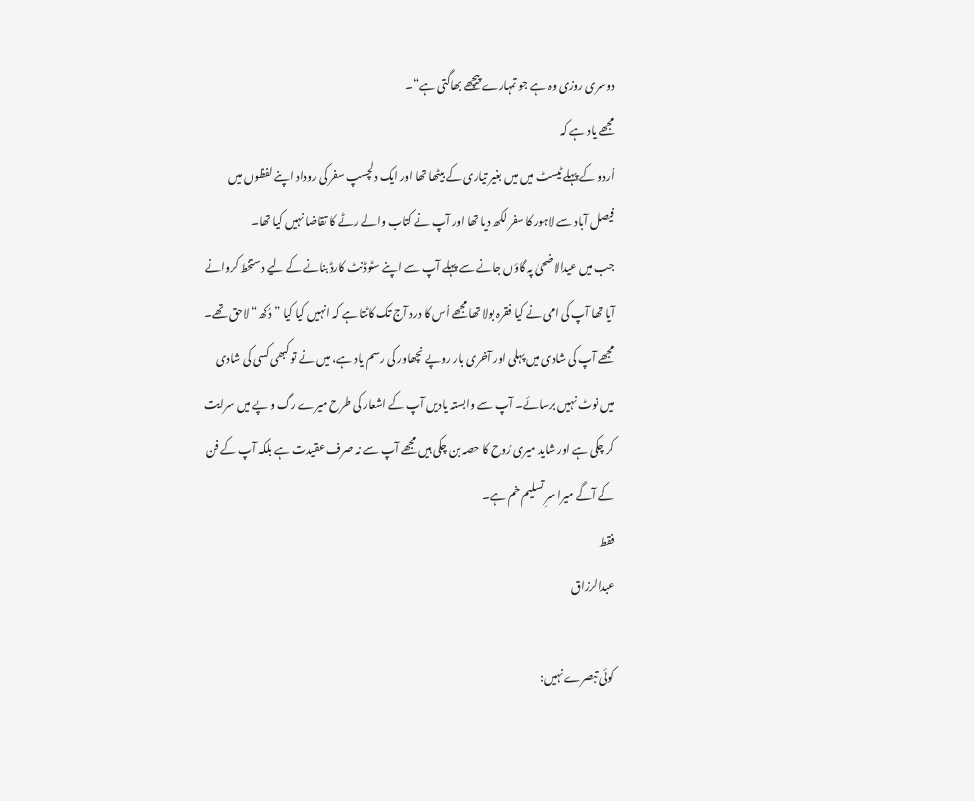دوسری روزی وہ ہے جو تمہارے پیچھے بھاگتی ہے“۔
مجھے یاد ہے کہ
اُردو کے پہلے ٹیسٹ میں میں بغیر تیاری کے بیٹھا تھا اور ایک دلچسپ سفر کی روداد اپنے لفظوں میں فیصل آباد سے لاہور کا سفر لکھ دیا تھا اور آپ نے کتاب والے رٹے کا تقاضا نہیں کیا تھا۔
جب میں عیدالاضحیٰ پہ گاؤں جانے سے پہلے آپ سے اپنے سٹوڈنٹ کارڈ بنانے کے لیے دستخط کروانے آیا تھا آپ کی امی نے کیا فقرہ بولا تھا مجھے اُس کا درد آج تک کاٹتا ہے کہ انہیں کیا کیا ”دُکھ“ لاحق تھے۔
مجھے آپ کی شادی میں پہلی اور آخری بار روپے نچھاور کی رسم یاد ہے، میں نے تو کبھی کسی کی شادی میں نوٹ نہیں برسائے۔ آپ سے وابستہ یادیں آپ کے اشعار کی طرح میرے رگ و پے میں سرایت کر چکی ہے اور شاید میری رُوح کا حصہ بن چکی ہیں مجھے آپ سے نہ صرف عقیدت ہے بلکہ آپ کے فن کے آگے میرا سرِ تسلیم خم ہے۔
فقط
عبدالرزاق

کوئی تبصرے نہیں: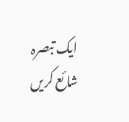ایک تبصرہ شائع کریں